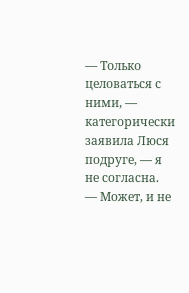— Только целоваться с ними, — категорически заявила Люся подруге, — я не согласна.
— Может, и не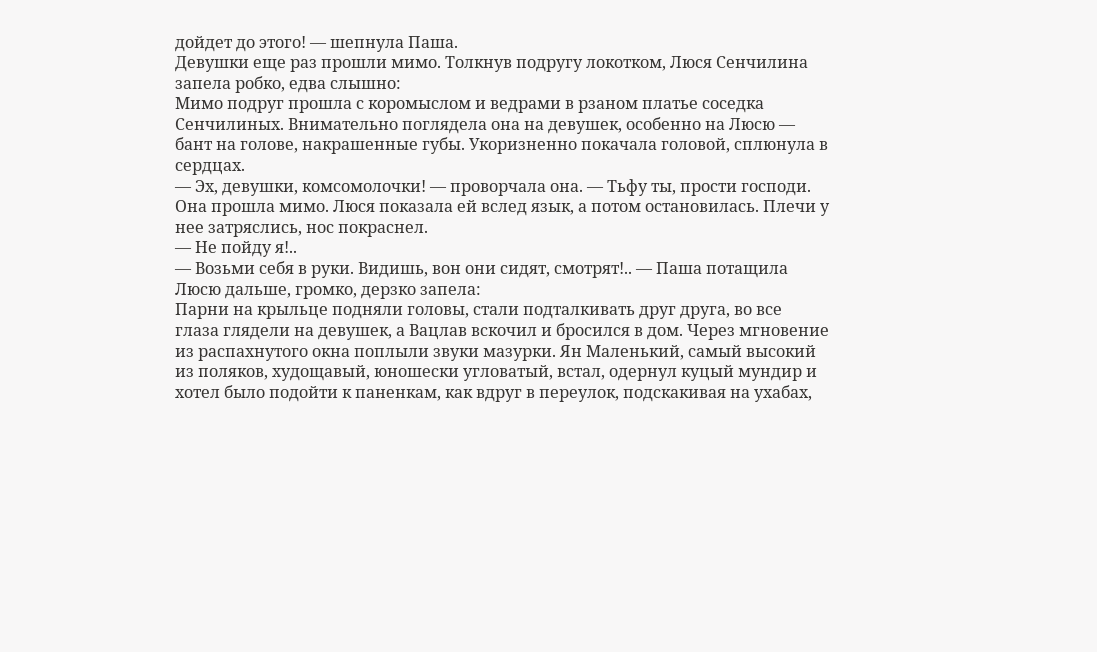дойдет до этого! — шепнула Паша.
Девушки еще раз прошли мимо. Толкнув подругу локотком, Люся Сенчилина запела робко, едва слышно:
Мимо подруг прошла с коромыслом и ведрами в рзаном платье соседка Сенчилиных. Внимательно поглядела она на девушек, особенно на Люсю — бант на голове, накрашенные губы. Укоризненно покачала головой, сплюнула в сердцах.
— Эх, девушки, комсомолочки! — проворчала она. — Тьфу ты, прости господи.
Она прошла мимо. Люся показала ей вслед язык, а потом остановилась. Плечи у нее затряслись, нос покраснел.
— Не пойду я!..
— Возьми себя в руки. Видишь, вон они сидят, смотрят!.. — Паша потащила Люсю дальше, громко, дерзко запела:
Парни на крыльце подняли головы, стали подталкивать друг друга, во все глаза глядели на девушек, а Вацлав вскочил и бросился в дом. Через мгновение из распахнутого окна поплыли звуки мазурки. Ян Маленький, самый высокий из поляков, худощавый, юношески угловатый, встал, одернул куцый мундир и хотел было подойти к паненкам, как вдруг в переулок, подскакивая на ухабах,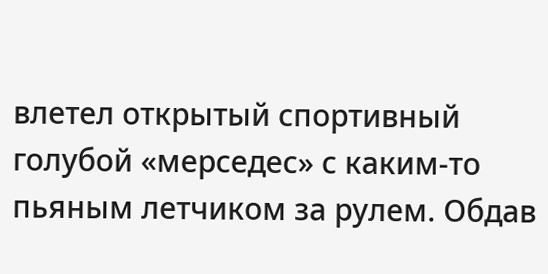влетел открытый спортивный голубой «мерседес» с каким-то пьяным летчиком за рулем. Обдав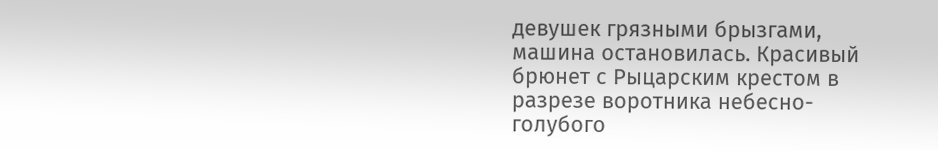девушек грязными брызгами, машина остановилась. Красивый брюнет с Рыцарским крестом в разрезе воротника небесно-голубого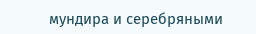мундира и серебряными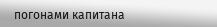погонами капитана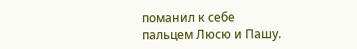поманил к себе пальцем Люсю и Пашу.